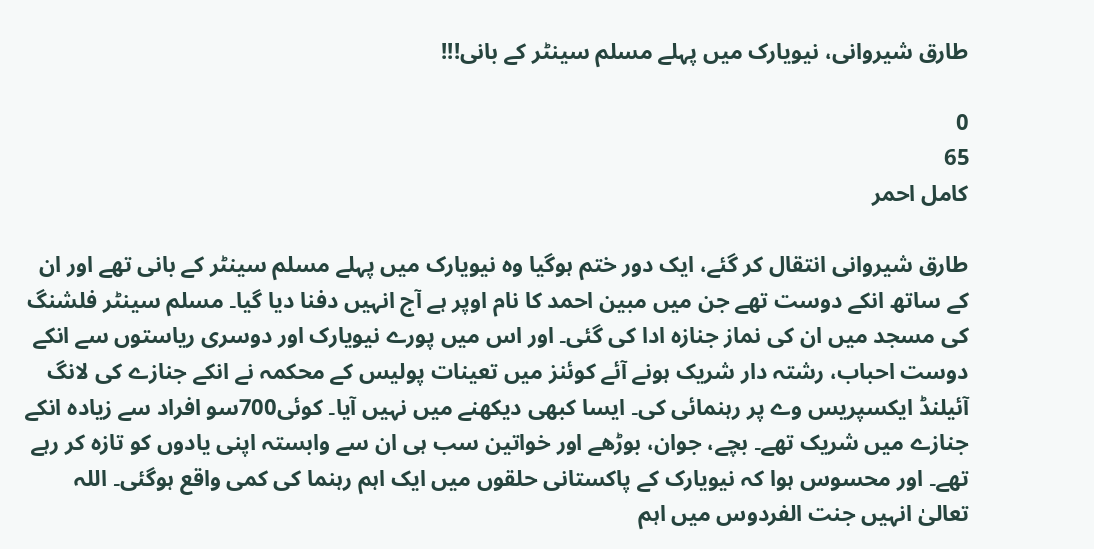طارق شیروانی، نیویارک میں پہلے مسلم سینٹر کے بانی!!!

0
65
کامل احمر

طارق شیروانی انتقال کر گئے، ایک دور ختم ہوگیا وہ نیویارک میں پہلے مسلم سینٹر کے بانی تھے اور ان کے ساتھ انکے دوست تھے جن میں مبین احمد کا نام اوپر ہے آج انہیں دفنا دیا گیا۔ مسلم سینٹر فلشنگ کی مسجد میں ان کی نماز جنازہ ادا کی گئی۔ اور اس میں پورے نیویارک اور دوسری ریاستوں سے انکے دوست احباب، رشتہ دار شریک ہونے آئے کوئنز میں تعینات پولیس کے محکمہ نے انکے جنازے کی لانگ آئیلنڈ ایکسپریس وے پر رہنمائی کی۔ ایسا کبھی دیکھنے میں نہیں آیا۔ کوئی700سو افراد سے زیادہ انکے جنازے میں شریک تھے۔ بچے، جوان، بوڑھے اور خواتین سب ہی ان سے وابستہ اپنی یادوں کو تازہ کر رہے تھے۔ اور محسوس ہوا کہ نیویارک کے پاکستانی حلقوں میں ایک اہم رہنما کی کمی واقع ہوگئی۔ اللہ تعالیٰ انہیں جنت الفردوس میں اہم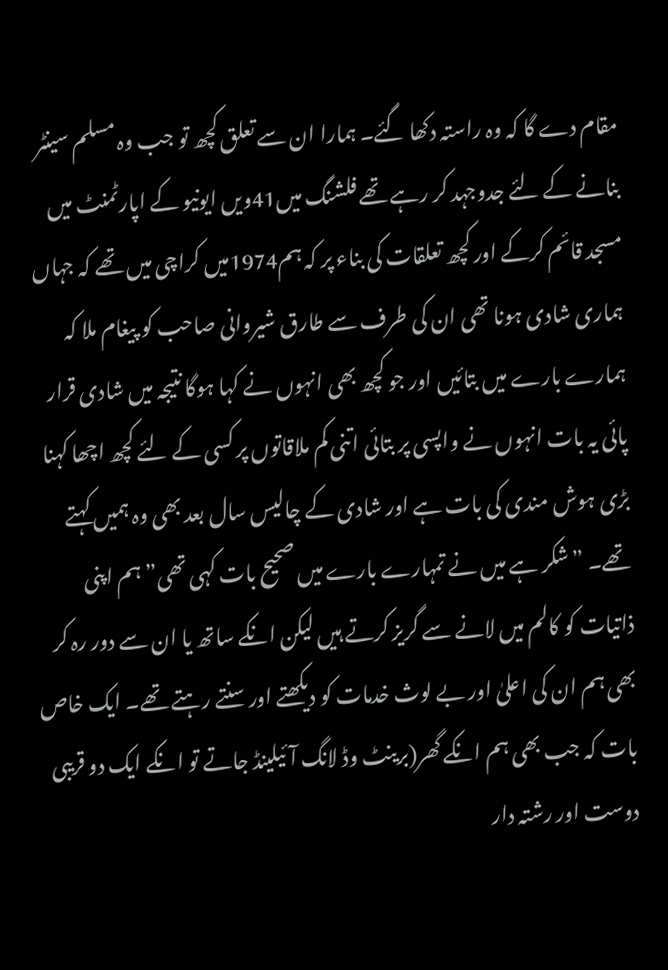مقام دے گا کہ وہ راستہ دکھا گئے۔ ہمارا ان سے تعلق کچھ تو جب وہ مسلم سینٹر بنانے کے لئے جدوجہد کر رہے تھے فلشنگ میں41ویں ایونیو کے اپارٹمنٹ میں مسجد قائم کرکے اور کچھ تعلقات کی بناء پر کہ ہم1974میں کراچی میں تھے کہ جہاں ہماری شادی ہونا تھی ان کی طرف سے طارق شیروانی صاحب کو پیغام ملا کہ ہمارے بارے میں بتائیں اور جو کچھ بھی انہوں نے کہا ہوگا نتیجہ میں شادی قرار پائی یہ بات انہوں نے واپسی پر بتائی اتنی کم ملاقاتوں پر کسی کے لئے کچھ اچھا کہنا بڑی ہوش مندی کی بات ہے اور شادی کے چالیس سال بعد بھی وہ ہمیں کہتے تھے۔ ”شکر ہے میں نے تمہارے بارے میں صحیح بات کہی تھی” ہم اپنی ذاتیات کو کالم میں لانے سے گریز کرتے ہیں لیکن انکے ساتھ یا ان سے دور رہ کر بھی ہم ان کی اعلیٰ اور بے لوث خدمات کو دیکھتے اور سنتے رہتے تھے۔ ایک خاص بات کہ جب بھی ہم انکے گھر(برینٹ وڈ لانگ آئیلینڈ جاتے تو انکے ایک دو قریبی دوست اور رشتہ دار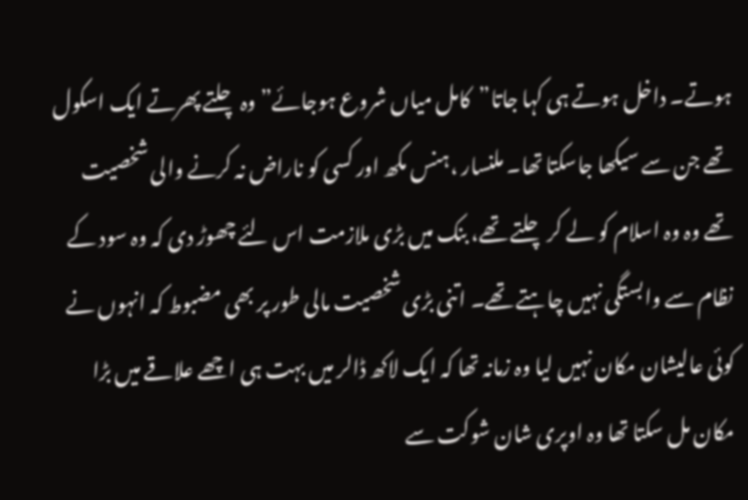ہوتے۔ داخل ہوتے ہی کہا جاتا”کامل میاں شروع ہوجائے” وہ چلتے پھرتے ایک اسکول تھے جن سے سیکھا جاسکتا تھا۔ ملنسار ،ہنس مکھ اور کسی کو ناراض نہ کرنے والی شخصیت تھے وہ وہ اسلام کو لے کر چلتے تھے، بنک میں بڑی ملازمت اس لئے چھوڑ دی کہ وہ سود کے نظام سے وابستگی نہیں چاہتے تھے۔ اتنی بڑی شخصیت مالی طور پر بھی مضبوط کہ انہوں نے کوئی عالیشان مکان نہیں لیا وہ زمانہ تھا کہ ایک لاکھ ڈالر میں بہت ہی اچھے علاقے میں بڑا مکان مل سکتا تھا وہ اوپری شان شوکت سے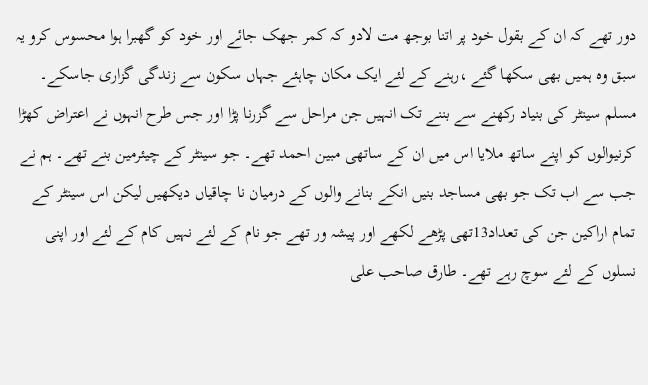دور تھے کہ ان کے بقول خود پر اتنا بوجھ مت لادو کہ کمر جھک جائے اور خود کو گھبرا ہوا محسوس کرو یہ سبق وہ ہمیں بھی سکھا گئے ،رہنے کے لئے ایک مکان چاہئے جہاں سکون سے زندگی گزاری جاسکے۔
مسلم سینٹر کی بنیاد رکھنے سے بننے تک انہیں جن مراحل سے گزرنا پڑا اور جس طرح انہوں نے اعتراض کھڑا کرنیوالوں کو اپنے ساتھ ملایا اس میں ان کے ساتھی مبین احمد تھے۔ جو سینٹر کے چیئرمین بنے تھے۔ ہم نے جب سے اب تک جو بھی مساجد بنیں انکے بنانے والوں کے درمیان نا چاقیاں دیکھیں لیکن اس سینٹر کے تمام اراکین جن کی تعداد13تھی پڑھے لکھے اور پیشہ ور تھے جو نام کے لئے نہیں کام کے لئے اور اپنی نسلوں کے لئے سوچ رہے تھے۔ طارق صاحب علی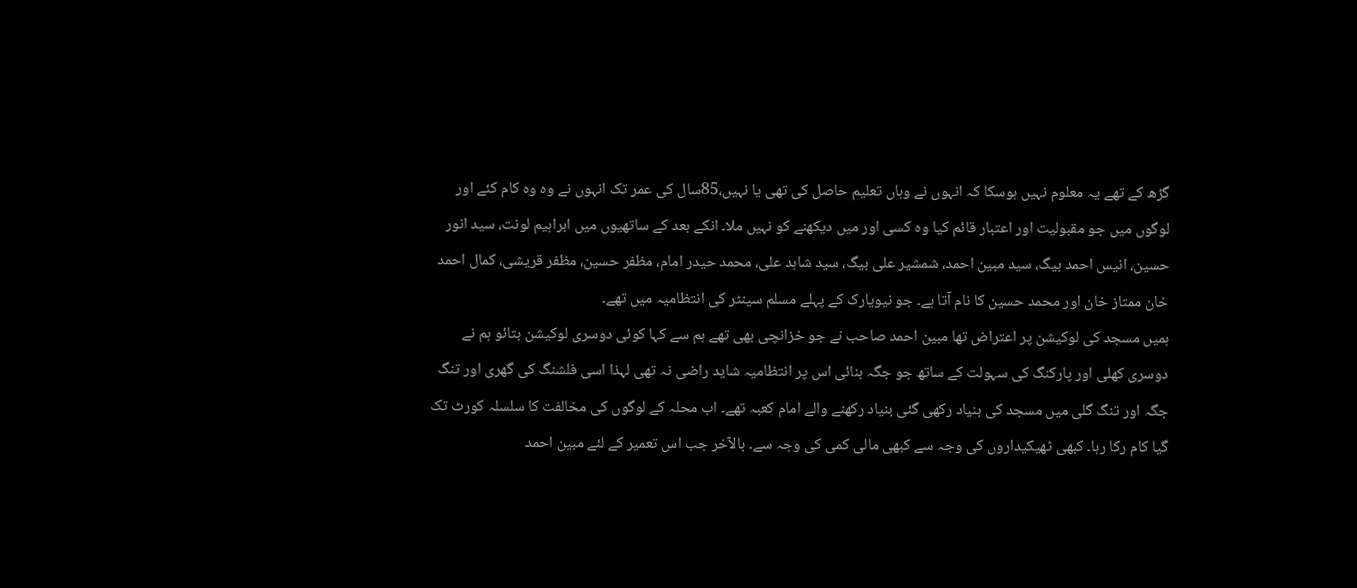گڑھ کے تھے یہ معلوم نہیں ہوسکا کہ انہوں نے وہاں تعلیم حاصل کی تھی یا نہیں،85سال کی عمر تک انہوں نے وہ وہ کام کئے اور لوگوں میں جو مقبولیت اور اعتبار قائم کیا وہ کسی اور میں دیکھنے کو نہیں ملا۔ انکے بعد کے ساتھیوں میں ابراہیم لونت، سید انور حسین، انیس احمد بیگ، سید مبین احمد، شمشیر علی بیگ، سید شاہد علی، محمد حیدر امام، مظفر حسین، مظفر قریشی، کمال احمد خان ممتاز خان اور محمد حسین کا نام آتا ہے۔ جو نیویارک کے پہلے مسلم سینٹر کی انتظامیہ میں تھے۔
ہمیں مسجد کی لوکیشن پر اعتراض تھا مبین احمد صاحب نے جو خزانچی بھی تھے ہم سے کہا کوئی دوسری لوکیشن بتائو ہم نے دوسری کھلی اور پارکنگ کی سہولت کے ساتھ جو جگہ بنائی اس پر انتظامیہ شاید راضی نہ تھی لہذا اسی فلشنگ کی گھری اور تنگ جگہ اور تنگ گلی میں مسجد کی بنیاد رکھی گئی بنیاد رکھنے والے امام کعبہ تھے۔ اب محلہ کے لوگوں کی مخالفت کا سلسلہ کورٹ تک گیا کام رکا رہا۔ کبھی ٹھیکیداروں کی وجہ سے کبھی مالی کمی کی وجہ سے۔ بالآخر جب اس تعمیر کے لئے مبین احمد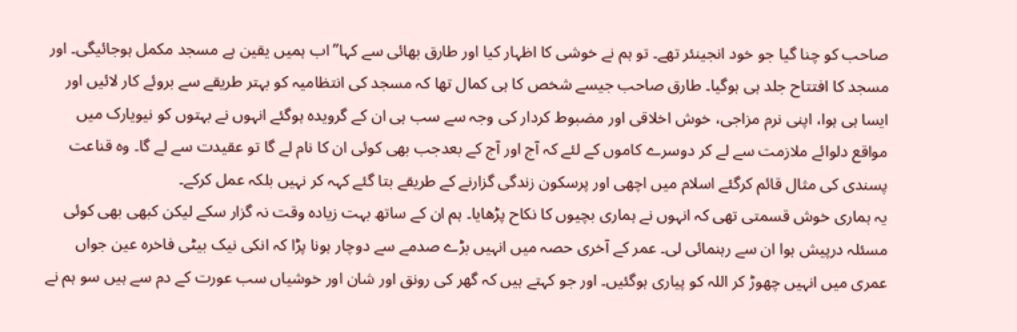صاحب کو چنا گیا جو خود انجینئر تھے۔ تو ہم نے خوشی کا اظہار کیا اور طارق بھائی سے کہا” اب ہمیں یقین ہے مسجد مکمل ہوجائیگی۔ اور مسجد کا افتتاح جلد ہی ہوگیا۔ طارق صاحب جیسے شخص کا ہی کمال تھا کہ مسجد کی انتظامیہ کو بہتر طریقے سے بروئے کار لائیں اور ایسا ہی ہوا، اپنی نرم مزاجی، خوش اخلاقی اور مضبوط کردار کی وجہ سے سب ہی ان کے گرویدہ ہوگئے انہوں نے بہتوں کو نیویارک میں مواقع دلوائے ملازمت سے لے کر دوسرے کاموں کے لئے کہ آج اور آج کے بعدجب بھی کوئی ان کا نام لے گا تو عقیدت سے لے گا۔ وہ قناعت پسندی کی مثال قائم کرگئے اسلام میں اچھی اور پرسکون زندگی گزارنے کے طریقے بتا گئے کہہ کر نہیں بلکہ عمل کرکے۔
یہ ہماری خوش قسمتی تھی کہ انہوں نے ہماری بچیوں کا نکاح پڑھایا۔ ہم ان کے ساتھ بہت زیادہ وقت نہ گزار سکے لیکن کبھی بھی کوئی مسئلہ درپیش ہوا ان سے رہنمائی لی۔ عمر کے آخری حصہ میں انہیں بڑے صدمے سے دوچار ہونا پڑا کہ انکی نیک بیٹی فاخرہ عین جواں عمری میں انہیں چھوڑ کر اللہ کو پیاری ہوگئیں۔ اور جو کہتے ہیں کہ گھر کی رونق اور شان اور خوشیاں سب عورت کے دم سے ہیں سو ہم نے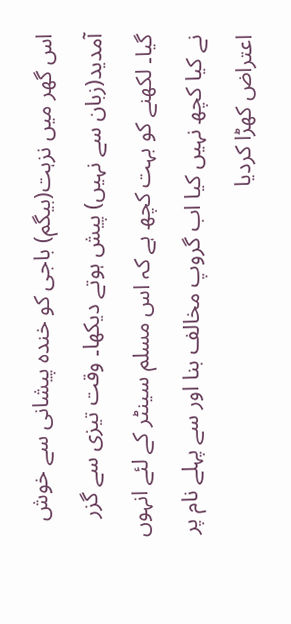اس گھر میں نزہت(بیگم) باجی کو خندہ پیشانی سے خوش آمدید(زبان سے نہیں) پیش ہوتے دیکھا۔ وقت تیزی سے گزر گیا۔ لکھنے کو بہت کچھ ہے کہ اس مسلم سینٹر کے لئے انہوں نے کیا کچھ نہیں کیا اب گروپ مخالف بنا اور سے پہلے نام پر اعتراض کھڑا کردیا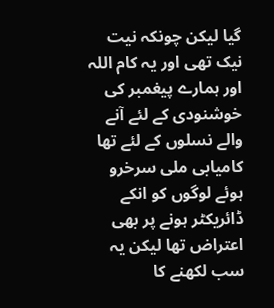گیا لیکن چونکہ نیت نیک تھی اور یہ کام اللہ اور ہمارے پیغمبر کی خوشنودی کے لئے آنے والے نسلوں کے لئے تھا کامیابی ملی سرخرو ہوئے لوگوں کو انکے ڈائریکٹر ہونے پر بھی اعتراض تھا لیکن یہ سب لکھنے کا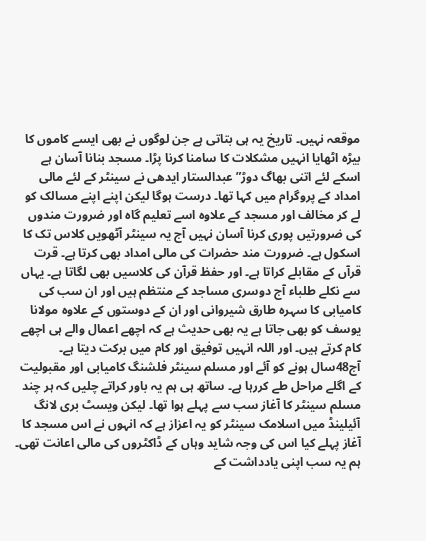موقعہ نہیں۔ تاریخ یہ ہی بتاتی ہے جن لوگوں نے بھی ایسے کاموں کا بیڑہ اٹھایا انہیں مشکلات کا سامنا کرنا پڑا۔ مسجد بنانا آسان ہے اسکے لئے اتنی بھاگ دوڑ”عبدالستار ایدھی نے سینٹر کے لئے مالی امداد کے پروگرام میں کہا تھا۔ درست ہوگا لیکن اپنے اپنے مسالک کو لے کر مخالف اور مسجد کے علاوہ اسے تعلیم گاہ اور ضرورت مندوں کی ضرورتیں پوری کرنا آسان نہیں آج یہ سینٹر آٹھویں کلاس تک کا اسکول ہے۔ ضرورت مند حضرات کی مالی امداد بھی کرتا ہے۔ قرت قرآں کے مقابلے کراتا ہے۔ اور حفظ قرآن کی کلاسیں بھی لگاتا ہے۔ یہاں سے نکلے طلباء آج دوسری مساجد کے منتظم ہیں اور ان سب کی کامیابی کا سہرہ طارق شیروانی اور ان کے دوستوں کے علاوہ مولانا یوسف کو بھی جاتا ہے یہ بھی حدیث ہے کہ اچھے اعمال والے ہی اچھے کام کرتے ہیں۔ اور اللہ انہیں توفیق اور کام میں برکت دیتا ہے۔
آج48سال ہونے کو آئے اور مسلم سینٹر فلشنگ کامیابی اور مقبولیت کے اگلے مراحل طے کررہا ہے۔ ساتھ ہی ہم یہ باور کراتے چلیں کہ ہر چند مسلم سینٹر کا آغاز سب سے پہلے ہوا تھا۔ لیکن ویسٹ بری لانگ آئیلینڈ میں اسلامک سینٹر کو یہ اعزاز ہے کہ انہوں نے اس مسجد کا آغاز پہلے کیا اس کی وجہ شاید وہاں کے ڈاکٹروں کی مالی اعانت تھی۔ ہم یہ سب اپنی یادداشت کے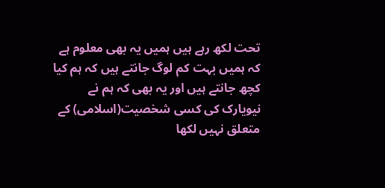تحت لکھ رہے ہیں ہمیں یہ بھی معلوم ہے کہ ہمیں بہت کم لوگ جانتے ہیں کہ ہم کیا کچھ جانتے ہیں اور یہ بھی کہ ہم نے نیویارک کی کسی شخصیت(اسلامی) کے متعلق نہیں لکھا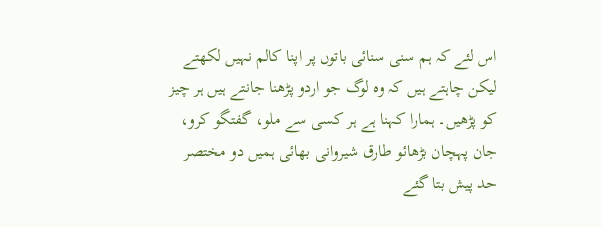اس لئے کہ ہم سنی سنائی باتوں پر اپنا کالم نہیں لکھتے لیکن چاہتے ہیں کہ وہ لوگ جو اردو پڑھنا جانتے ہیں ہر چیز کو پڑھیں۔ ہمارا کہنا ہے ہر کسی سے ملو، گفتگو کرو، جان پہچان بڑھائو طارق شیروانی بھائی ہمیں دو مختصر حد پیش بتا گئے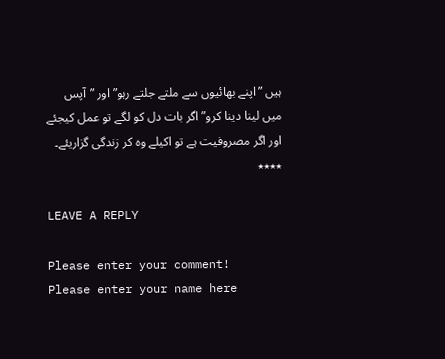ہیں ”اپنے بھائیوں سے ملتے جلتے رہو” اور ”آپس میں لینا دینا کرو” اگر بات دل کو لگے تو عمل کیجئے اور اگر مصروفیت ہے تو اکیلے وہ کر زندگی گزاریئے۔
٭٭٭٭

LEAVE A REPLY

Please enter your comment!
Please enter your name here